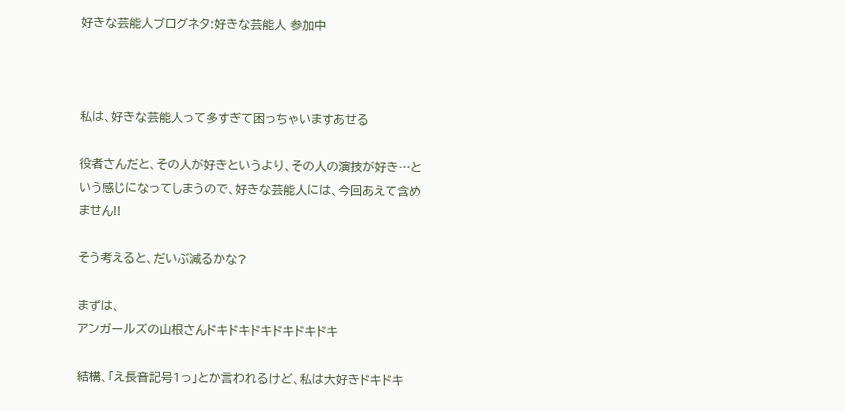好きな芸能人ブログネタ:好きな芸能人 参加中



私は、好きな芸能人って多すぎて困っちゃいますあせる

役者さんだと、その人が好きというより、その人の演技が好き…という感じになってしまうので、好きな芸能人には、今回あえて含めません!!

そう考えると、だいぶ減るかな?

まずは、
アンガールズの山根さんドキドキドキドキドキドキ

結構、「え長音記号1っ」とか言われるけど、私は大好きドキドキ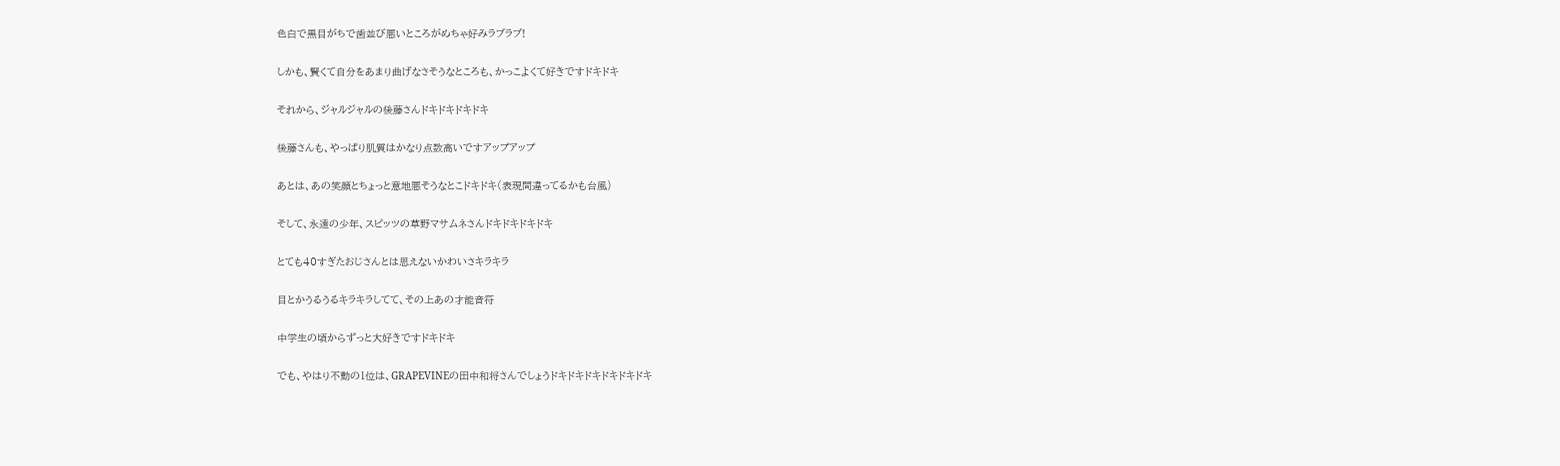色白で黒目がちで歯並び悪いところがめちゃ好みラブラブ!

しかも、賢くて自分をあまり曲げなさそうなところも、かっこよくて好きですドキドキ

それから、ジャルジャルの後藤さんドキドキドキドキ

後藤さんも、やっぱり肌質はかなり点数高いですアップアップ

あとは、あの笑顔とちょっと意地悪そうなとこドキドキ(表現間違ってるかも台風)

そして、永遠の少年、スピッツの草野マサムネさんドキドキドキドキ

とても40すぎたおじさんとは思えないかわいさキラキラ

目とかうるうるキラキラしてて、その上あの才能音符

中学生の頃からずっと大好きですドキドキ

でも、やはり不動の1位は、GRAPEVINEの田中和将さんでしょうドキドキドキドキドキドキ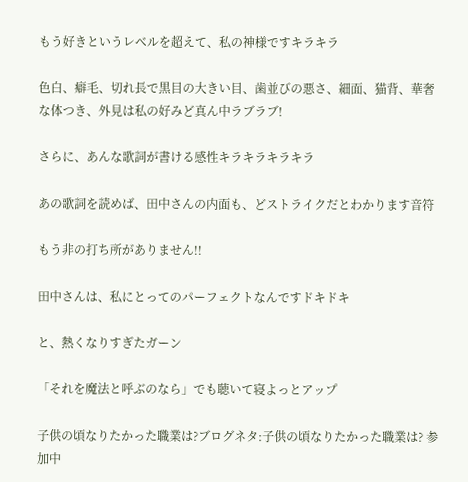もう好きというレベルを超えて、私の神様ですキラキラ

色白、癖毛、切れ長で黒目の大きい目、歯並びの悪さ、細面、猫背、華奢な体つき、外見は私の好みど真ん中ラブラブ!

さらに、あんな歌詞が書ける感性キラキラキラキラ

あの歌詞を読めば、田中さんの内面も、どストライクだとわかります音符

もう非の打ち所がありません!!

田中さんは、私にとってのパーフェクトなんですドキドキ

と、熱くなりすぎたガーン

「それを魔法と呼ぶのなら」でも聴いて寝よっとアップ

子供の頃なりたかった職業は?ブログネタ:子供の頃なりたかった職業は? 参加中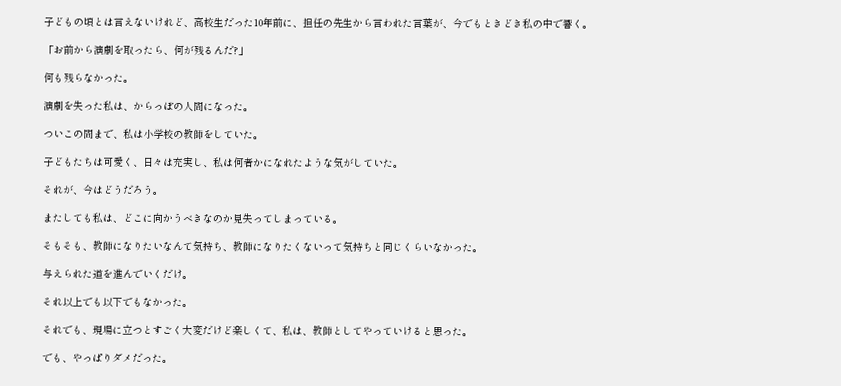子どもの頃とは言えないけれど、高校生だった10年前に、担任の先生から言われた言葉が、今でもときどき私の中で響く。

「お前から演劇を取ったら、何が残るんだ?」

何も残らなかった。

演劇を失った私は、からっぽの人間になった。

ついこの間まで、私は小学校の教師をしていた。

子どもたちは可愛く、日々は充実し、私は何者かになれたような気がしていた。

それが、今はどうだろう。

またしても私は、どこに向かうべきなのか見失ってしまっている。

そもそも、教師になりたいなんて気持ち、教師になりたくないって気持ちと同じくらいなかった。

与えられた道を進んでいくだけ。

それ以上でも以下でもなかった。

それでも、現場に立つとすごく大変だけど楽しくて、私は、教師としてやっていけると思った。

でも、やっぱりダメだった。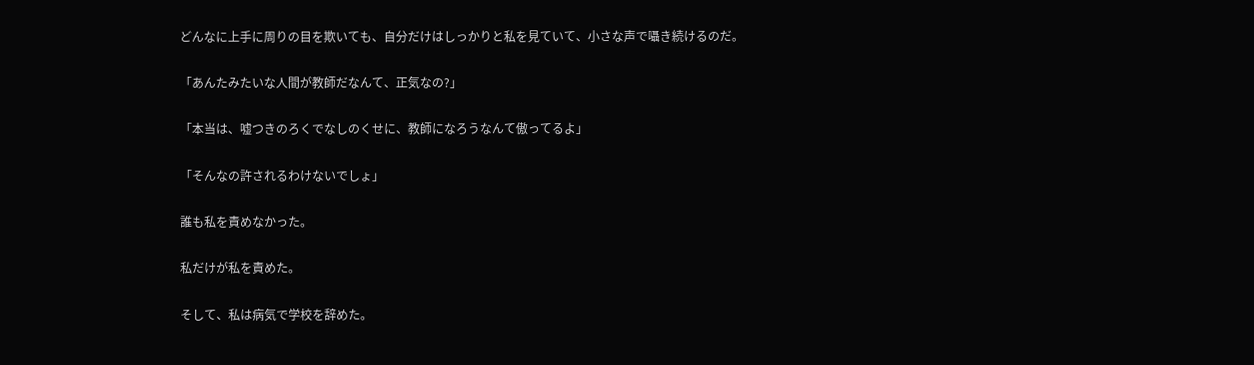どんなに上手に周りの目を欺いても、自分だけはしっかりと私を見ていて、小さな声で囁き続けるのだ。

「あんたみたいな人間が教師だなんて、正気なの?」

「本当は、嘘つきのろくでなしのくせに、教師になろうなんて傲ってるよ」

「そんなの許されるわけないでしょ」

誰も私を責めなかった。

私だけが私を責めた。

そして、私は病気で学校を辞めた。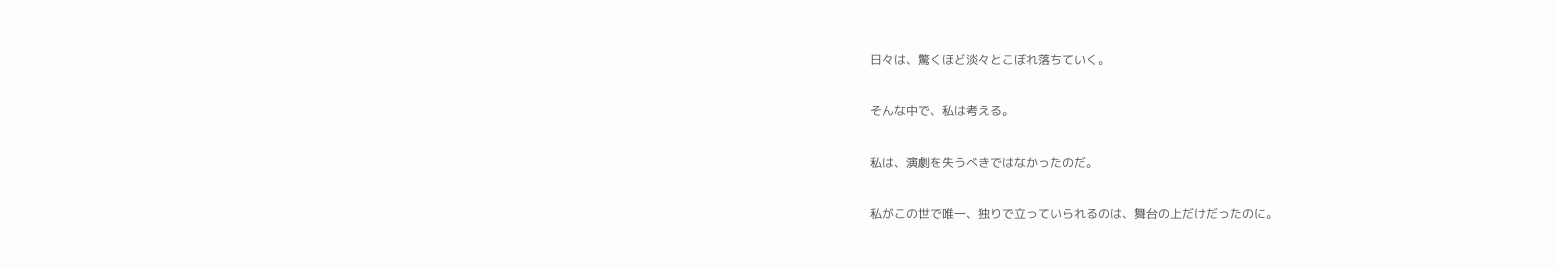日々は、驚くほど淡々とこぼれ落ちていく。

そんな中で、私は考える。

私は、演劇を失うべきではなかったのだ。

私がこの世で唯一、独りで立っていられるのは、舞台の上だけだったのに。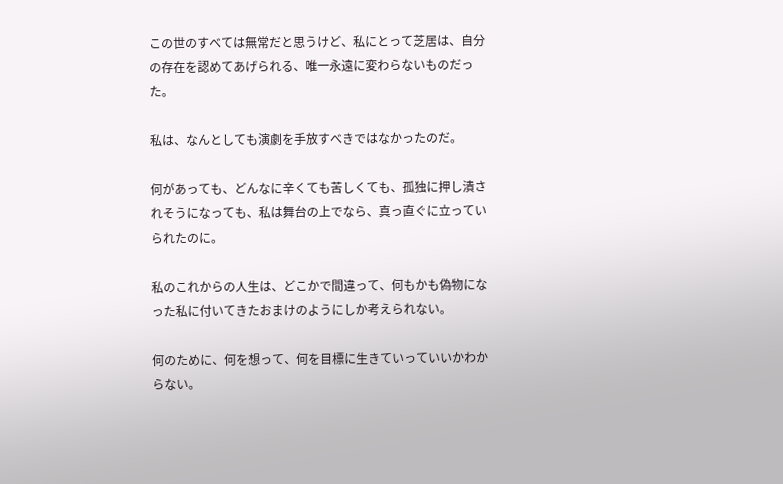この世のすべては無常だと思うけど、私にとって芝居は、自分の存在を認めてあげられる、唯一永遠に変わらないものだった。

私は、なんとしても演劇を手放すべきではなかったのだ。

何があっても、どんなに辛くても苦しくても、孤独に押し潰されそうになっても、私は舞台の上でなら、真っ直ぐに立っていられたのに。

私のこれからの人生は、どこかで間違って、何もかも偽物になった私に付いてきたおまけのようにしか考えられない。

何のために、何を想って、何を目標に生きていっていいかわからない。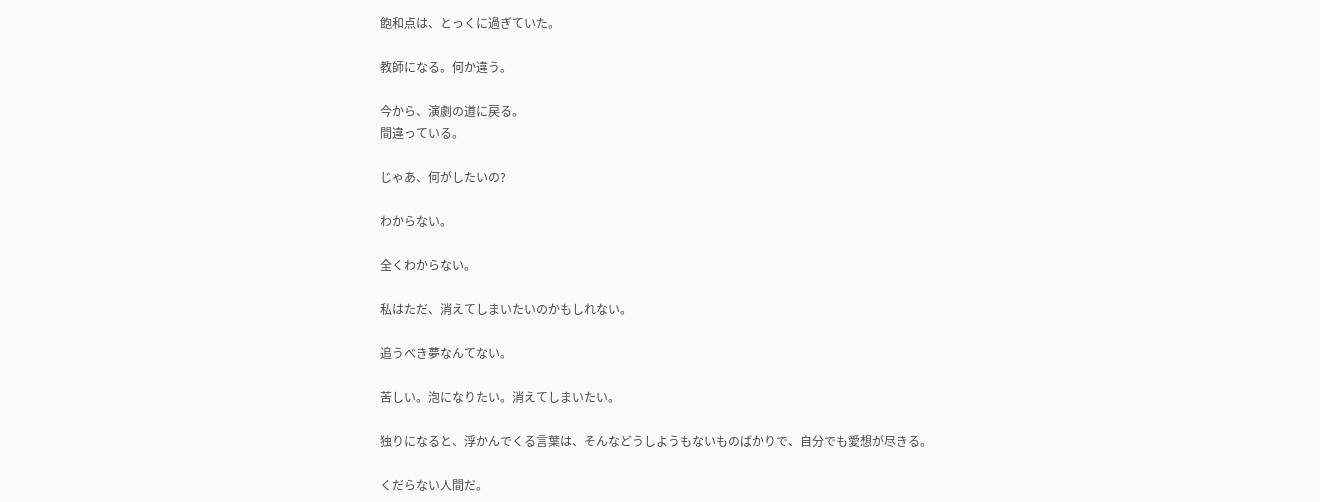飽和点は、とっくに過ぎていた。

教師になる。何か違う。

今から、演劇の道に戻る。
間違っている。

じゃあ、何がしたいの?

わからない。

全くわからない。

私はただ、消えてしまいたいのかもしれない。

追うべき夢なんてない。

苦しい。泡になりたい。消えてしまいたい。

独りになると、浮かんでくる言葉は、そんなどうしようもないものばかりで、自分でも愛想が尽きる。

くだらない人間だ。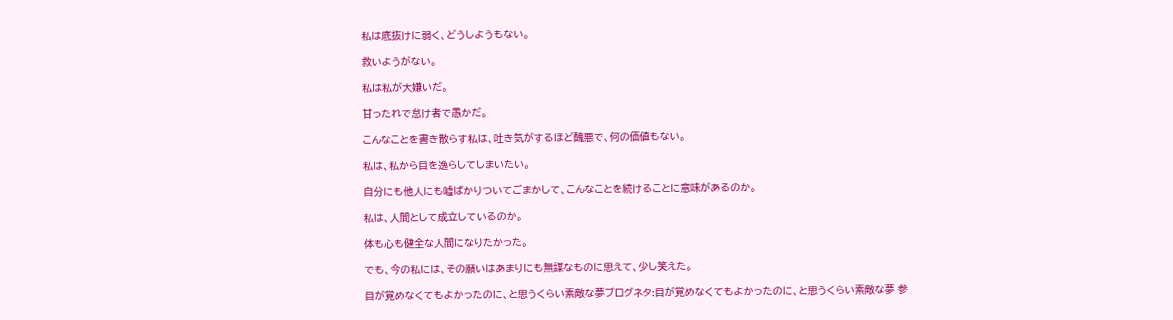私は底抜けに弱く、どうしようもない。

救いようがない。

私は私が大嫌いだ。

甘ったれで怠け者で愚かだ。

こんなことを書き散らす私は、吐き気がするほど醜悪で、何の価値もない。

私は、私から目を逸らしてしまいたい。

自分にも他人にも嘘ばかりついてごまかして、こんなことを続けることに意味があるのか。

私は、人間として成立しているのか。

体も心も健全な人間になりたかった。

でも、今の私には、その願いはあまりにも無謀なものに思えて、少し笑えた。

目が覚めなくてもよかったのに、と思うくらい素敵な夢ブログネタ:目が覚めなくてもよかったのに、と思うくらい素敵な夢 参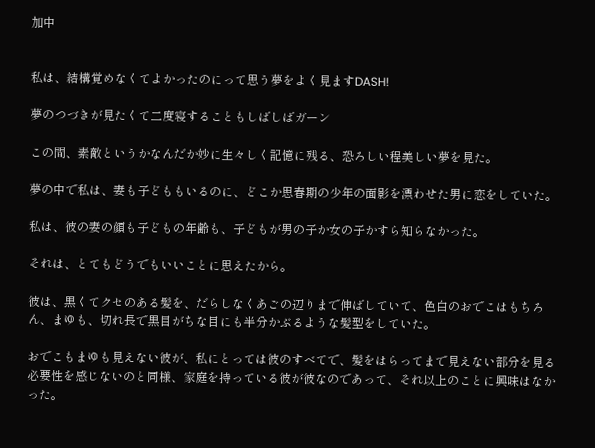加中


私は、結構覚めなくてよかったのにって思う夢をよく見ますDASH!

夢のつづきが見たくて二度寝することもしばしばガーン

この間、素敵というかなんだか妙に生々しく記憶に残る、恐ろしい程美しい夢を見た。

夢の中で私は、妻も子どももいるのに、どこか思春期の少年の面影を漂わせた男に恋をしていた。

私は、彼の妻の顔も子どもの年齢も、子どもが男の子か女の子かすら知らなかった。

それは、とてもどうでもいいことに思えたから。

彼は、黒くてクセのある髪を、だらしなくあごの辺りまで伸ばしていて、色白のおでこはもちろん、まゆも、切れ長で黒目がちな目にも半分かぶるような髪型をしていた。

おでこもまゆも見えない彼が、私にとっては彼のすべてで、髪をはらってまで見えない部分を見る必要性を感じないのと同様、家庭を持っている彼が彼なのであって、それ以上のことに興味はなかった。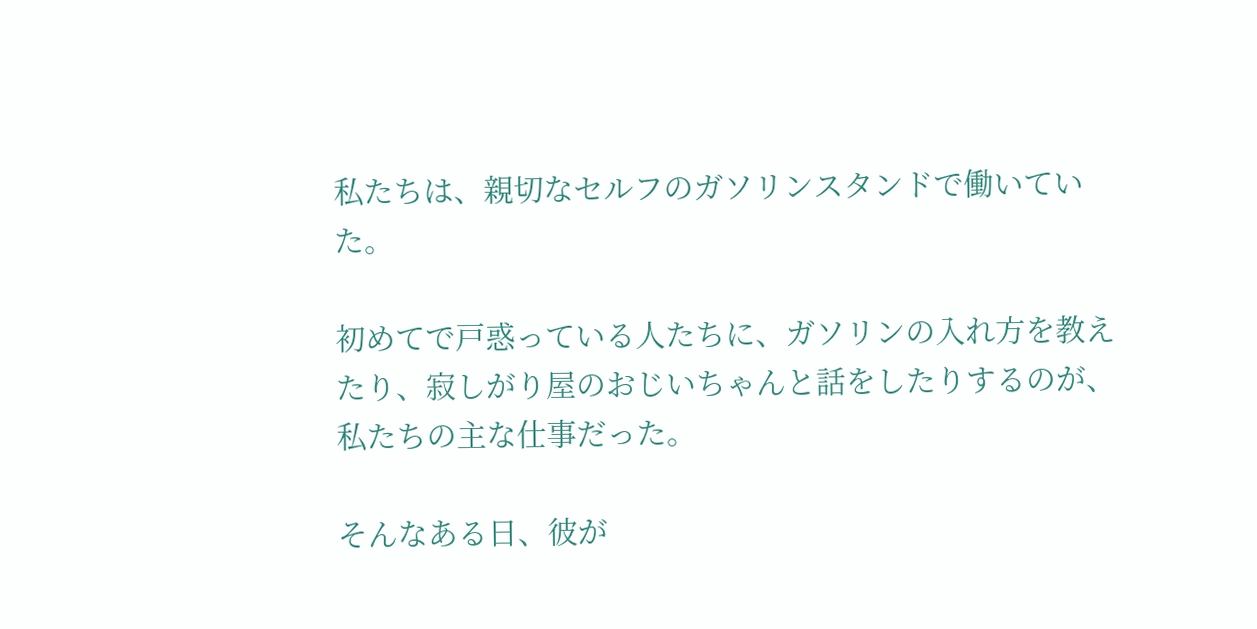私たちは、親切なセルフのガソリンスタンドで働いていた。

初めてで戸惑っている人たちに、ガソリンの入れ方を教えたり、寂しがり屋のおじいちゃんと話をしたりするのが、私たちの主な仕事だった。

そんなある日、彼が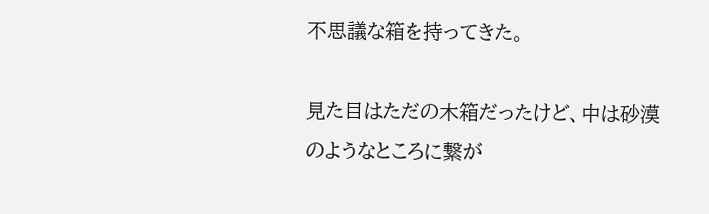不思議な箱を持ってきた。

見た目はただの木箱だったけど、中は砂漠のようなところに繋が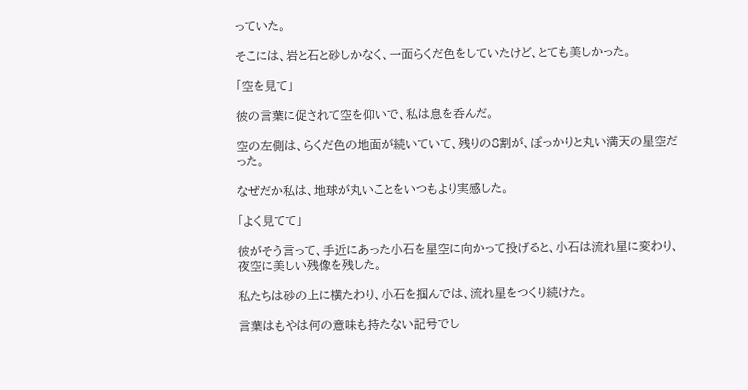っていた。

そこには、岩と石と砂しかなく、一面らくだ色をしていたけど、とても美しかった。

「空を見て」

彼の言葉に促されて空を仰いで、私は息を呑んだ。

空の左側は、らくだ色の地面が続いていて、残りの8割が、ぽっかりと丸い満天の星空だった。

なぜだか私は、地球が丸いことをいつもより実感した。

「よく見てて」

彼がそう言って、手近にあった小石を星空に向かって投げると、小石は流れ星に変わり、夜空に美しい残像を残した。

私たちは砂の上に横たわり、小石を掴んでは、流れ星をつくり続けた。

言葉はもやは何の意味も持たない記号でし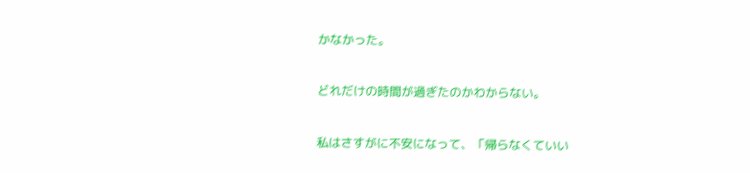かなかった。

どれだけの時間が過ぎたのかわからない。

私はさすがに不安になって、「帰らなくていい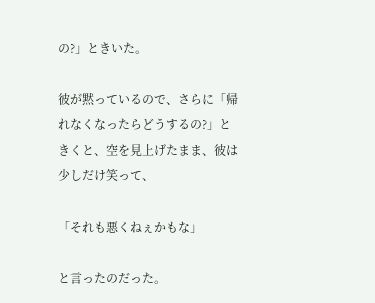の?」ときいた。

彼が黙っているので、さらに「帰れなくなったらどうするの?」ときくと、空を見上げたまま、彼は少しだけ笑って、

「それも悪くねぇかもな」

と言ったのだった。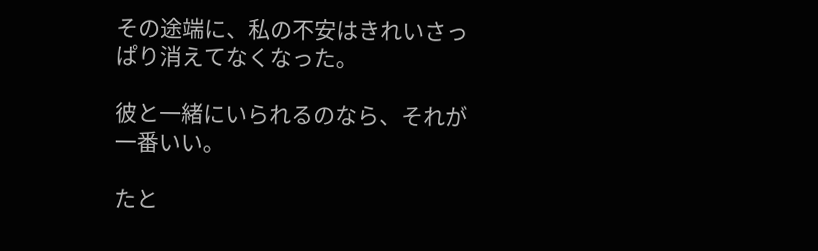その途端に、私の不安はきれいさっぱり消えてなくなった。

彼と一緒にいられるのなら、それが一番いい。

たと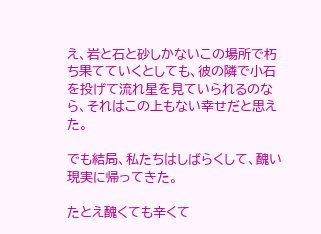え、岩と石と砂しかないこの場所で朽ち果てていくとしても、彼の隣で小石を投げて流れ星を見ていられるのなら、それはこの上もない幸せだと思えた。

でも結局、私たちはしばらくして、醜い現実に帰ってきた。

たとえ醜くても辛くて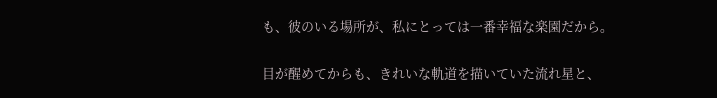も、彼のいる場所が、私にとっては一番幸福な楽園だから。

目が醒めてからも、きれいな軌道を描いていた流れ星と、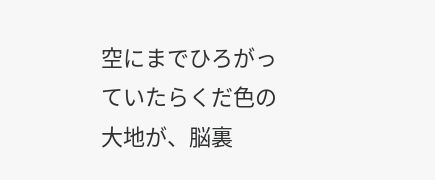空にまでひろがっていたらくだ色の大地が、脳裏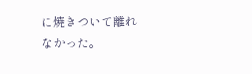に焼きついて離れなかった。